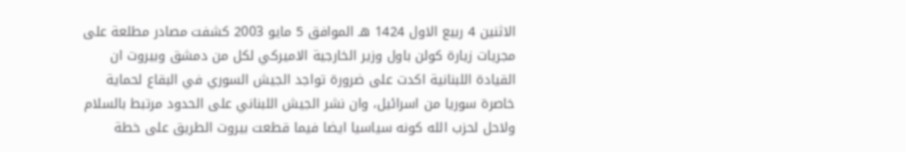الاثنين 4 ربيع الاول 1424 هـ الموافق 5 مايو 2003 كشفت مصادر مطلعة على مجريات زيارة كولن باول وزير الخارجية الاميركي لكل من دمشق وبيروت ان القيادة اللبنانية اكدت على ضرورة تواجد الجيش السوري في البقاع لحماية خاصرة سوريا من اسرائيل، وان نشر الجيش اللبناني على الحدود مرتبط بالسلام ولاحل لحزب الله كونه سياسيا ايضا فيما قطعت بيروت الطريق على خطة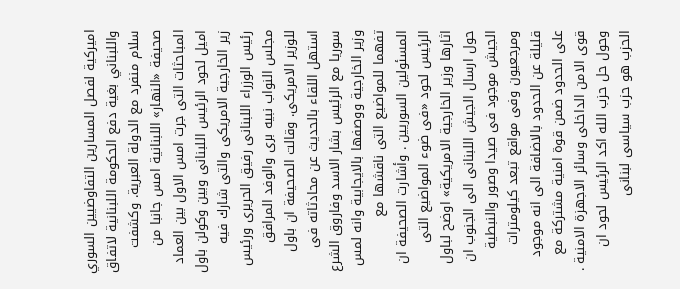اميركية لفصل المسارين التفاوضيين السوري واللبناني بغية دفع الحكومة اللبنانية لاتفاق سلام منفرد مع الدولة العبرية. وكشفت صحيفة «النهار» اللبنانية امس جانبا من المباحثات التى جرت امس الاول بين العماد اميل لحود الرئيس اللبنانى وبين وكولن باول زير الخارجية الامريكى والتى شارك فيه رئيس الوزراء اللبنانى رفيق الحريرى ورئيس مجلس النواب نبيه برى والوفد المرافق للوزير الامريكى. وقالت الصحيفة ان باول استهل اللقاء بالحديث عن محادثاته فى سوريا مع الرئيس بشار الاسد وفاروق الشرع وزير الخارجية ووصفها بالايجابية وانه لمس تفهما للمواضيع التى ناقشها مع المسئولين السوريين . وأشارت الصحيفة ان الرئيس لحود «فى ضوء المواضيع التى اثارها وزير الخارجية الامريكية» اوضح لباول حول ارسال الجيش اللبنانى الى الجنوب ان الجيش موجود فى صيدا وصور والنبطية ومرجعيون وفى مواقع تبعد كيلومترات قليلة عن الحدود بالاضافة الى انه موجود على الحدود ضمن قوة امنية مشتركة مع قوى الامن الداخلى وسائر الاجهزة الامنية . وحول حل حزب الله اكد الرئيس لحود ان الحزب هو حزب سياسى لبنانى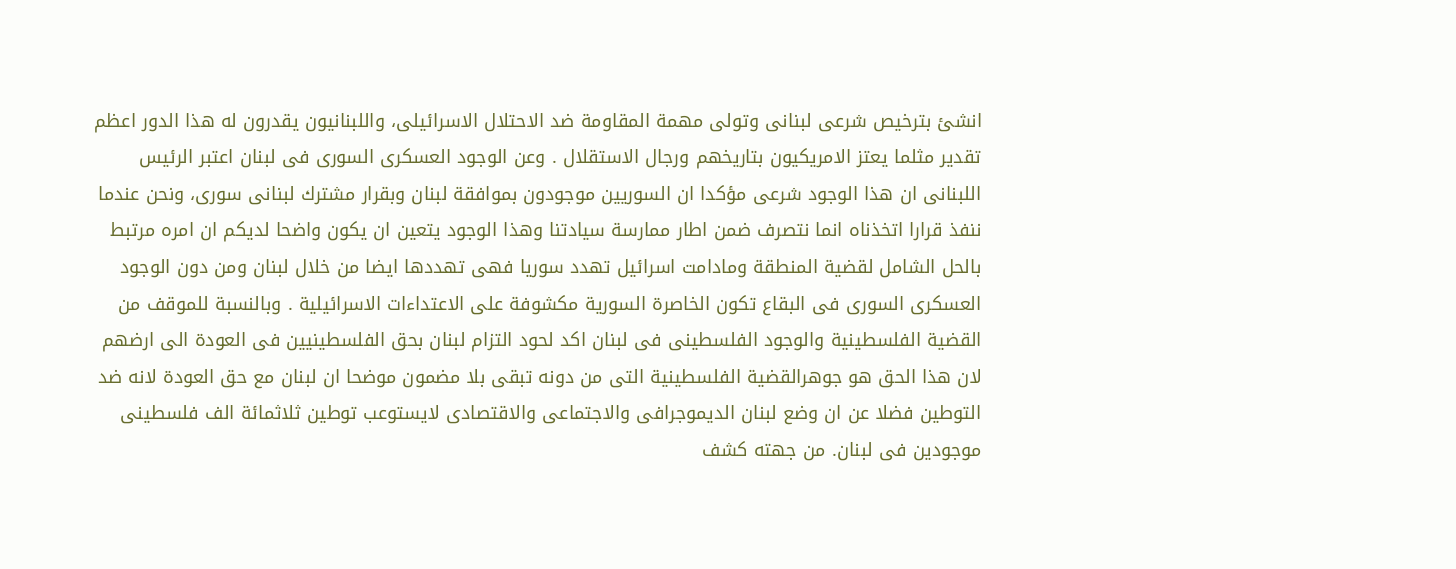انشئ بترخيص شرعى لبنانى وتولى مهمة المقاومة ضد الاحتلال الاسرائيلى، واللبنانيون يقدرون له هذا الدور اعظم تقدير مثلما يعتز الامريكيون بتاريخهم ورجال الاستقلال . وعن الوجود العسكرى السورى فى لبنان اعتبر الرئيس اللبنانى ان هذا الوجود شرعى مؤكدا ان السوريين موجودون بموافقة لبنان وبقرار مشترك لبنانى سورى، ونحن عندما ننفذ قرارا اتخذناه انما نتصرف ضمن اطار ممارسة سيادتنا وهذا الوجود يتعين ان يكون واضحا لديكم ان امره مرتبط بالحل الشامل لقضية المنطقة ومادامت اسرائيل تهدد سوريا فهى تهددها ايضا من خلال لبنان ومن دون الوجود العسكرى السورى فى البقاع تكون الخاصرة السورية مكشوفة على الاعتداءات الاسرائيلية . وبالنسبة للموقف من القضية الفلسطينية والوجود الفلسطينى فى لبنان اكد لحود التزام لبنان بحق الفلسطينيين فى العودة الى ارضهم لان هذا الحق هو جوهرالقضية الفلسطينية التى من دونه تبقى بلا مضمون موضحا ان لبنان مع حق العودة لانه ضد التوطين فضلا عن ان وضع لبنان الديموجرافى والاجتماعى والاقتصادى لايستوعب توطين ثلاثمائة الف فلسطينى موجودين فى لبنان. من جهته كشف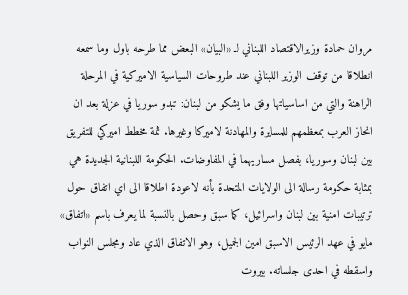مروان حمادة وزيرالاقتصاد اللبناني لـ «البيان» البعض مما طرحه باول وما سمعه انطلاقا من توقف الوزير اللبناني عند طروحات السياسية الاميركية في المرحلة الراهنة والتي من اساسياتها وفق ما يشكو من لبنان: تبدو سوريا في عزلة بعد ان انحاز العرب بمعظمهم للمسايرة والمهادنة لاميركا وغيرها. ثمة مخطط اميركي للتفريق بين لبنان وسوريا، بفصل مساريهما في المفاوضات. الحكومة اللبنانية الجديدة هي بمثابة حكومة رسالة الى الولايات المتحدة بأنه لاعودة اطلاقا الى اي اتفاق حول ترتيبات امنية بين لبنان واسرائيل، كما سبق وحصل بالنسبة لما يعرف باسم «اتفاق» مايو في عهد الرئيس الاسبق امين الجميل، وهو الاتفاق الذي عاد ومجلس النواب واسقطه في احدى جلساته. بيروت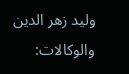وليد زهر الدين والوكالات: